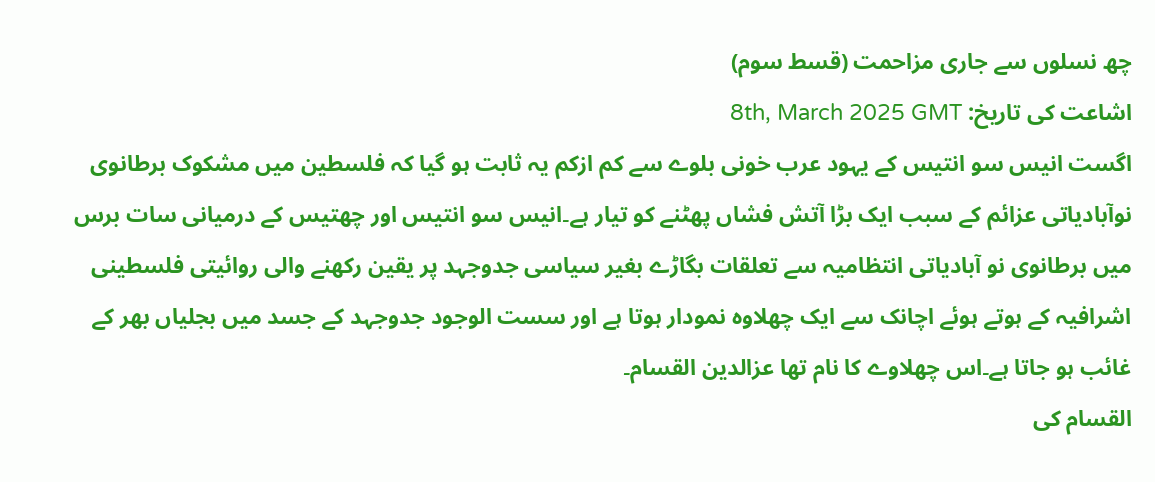چھ نسلوں سے جاری مزاحمت (قسط سوم)
اشاعت کی تاریخ: 8th, March 2025 GMT
اگست انیس سو انتیس کے یہود عرب خونی بلوے سے کم ازکم یہ ثابت ہو گیا کہ فلسطین میں مشکوک برطانوی نوآبادیاتی عزائم کے سبب ایک بڑا آتش فشاں پھٹنے کو تیار ہے۔انیس سو انتیس اور چھتیس کے درمیانی سات برس میں برطانوی نو آبادیاتی انتظامیہ سے تعلقات بگاڑے بغیر سیاسی جدوجہد پر یقین رکھنے والی روائیتی فلسطینی اشرافیہ کے ہوتے ہوئے اچانک سے ایک چھلاوہ نمودار ہوتا ہے اور سست الوجود جدوجہد کے جسد میں بجلیاں بھر کے غائب ہو جاتا ہے۔اس چھلاوے کا نام تھا عزالدین القسام۔
القسام کی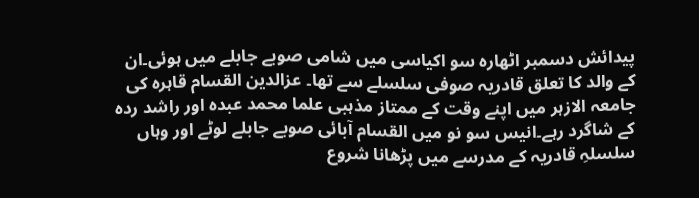پیدائش دسمبر اٹھارہ سو اکیاسی میں شامی صوبے جابلے میں ہوئی۔ان کے والد کا تعلق قادریہ صوفی سلسلے سے تھا۔ عزالدین القسام قاہرہ کی جامعہ الازہر میں اپنے وقت کے ممتاز مذہبی علما محمد عبدہ اور راشد ردہ کے شاگرد رہے۔انیس سو نو میں القسام آبائی صوبے جابلے لوٹے اور وہاں سلسلہِ قادریہ کے مدرسے میں پڑھانا شروع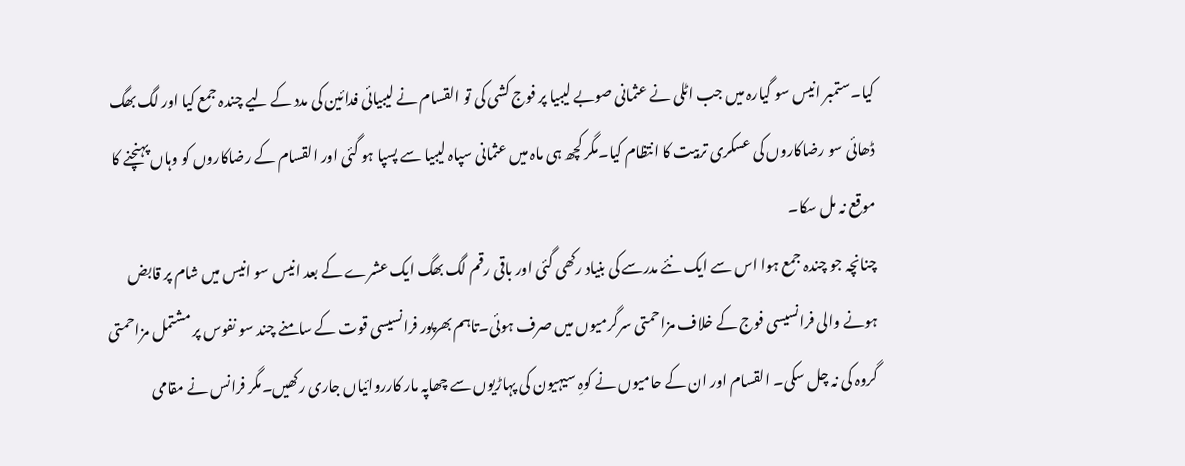کیا۔ستمبر انیس سو گیارہ میں جب اٹلی نے عثمانی صوبے لیبیا پر فوج کشی کی تو القسام نے لیبیائی فدائین کی مدد کے لیے چندہ جمع کیا اور لگ بھگ ڈھائی سو رضاکاروں کی عسکری تربیت کا انتظام کیا۔مگر کچھ ہی ماہ میں عثمانی سپاہ لیبیا سے پسپا ہو گئی اور القسام کے رضاکاروں کو وہاں پہنچنے کا موقع نہ مل سکا۔
چنانچہ جو چندہ جمع ہوا اس سے ایک نئے مدرسے کی بنیاد رکھی گئی اور باقی رقم لگ بھگ ایک عشرے کے بعد انیس سو انیس میں شام پر قابض ہونے والی فرانسیسی فوج کے خلاف مزاحمتی سرگرمیوں میں صرف ہوئی۔تاہم بھرپور فرانسیسی قوت کے سامنے چند سو نفوس پر مشتمل مزاحمتی گروہ کی نہ چل سکی۔ القسام اور ان کے حامیوں نے کوہِ سیہیون کی پہاڑیوں سے چھاپہ مار کارروائیاں جاری رکھیں۔مگر فرانس نے مقامی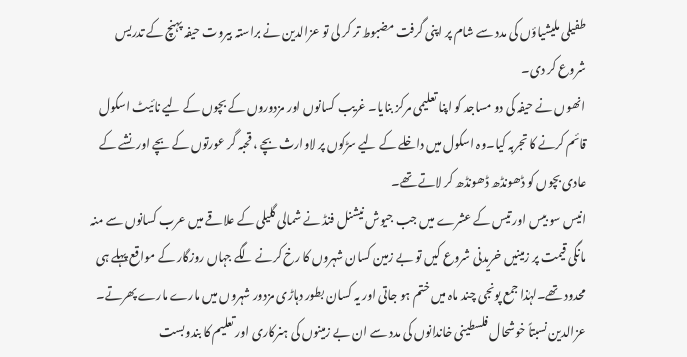طفیلی ملیشیاؤں کی مدد سے شام پر اپنی گرفت مضبوط تر کر لی تو عزالدین نے براستہ بیروت حیفہ پہنچ کے تدریس شروع کر دی۔
انھوں نے حیفہ کی دو مساجد کو اپنا تعلیمی مرکز بنایا۔ غریب کسانوں اور مزدوروں کے بچوں کے لیے نائیٹ اسکول قائم کرنے کا تجربہ کیا۔وہ اسکول میں داخلے کے لیے سڑکوں پر لاوارث بچے ، قحبہ گر عورتوں کے بچے اور نشے کے عادی بچوں کو ڈھونڈھ ڈھونڈھ کر لاتے تھے۔
انیس سو بیس اور تیس کے عشرے میں جب جیوش نیشنل فنڈ نے شمالی گلیلی کے علاقے میں عرب کسانوں سے منہ مانگی قیمت پر زمینیں خریدنی شروع کیں تو بے زمین کسان شہروں کا رخ کرنے لگے جہاں روزگار کے مواقع پہلے ہی محدود تھے۔لہٰذا جمع پونجی چند ماہ میں ختم ہو جاتی اور یہ کسان بطور دہاڑی مزدور شہروں میں مارے مارے پھرتے۔
عزالدین نسبتاً خوشحال فلسطینی خاندانوں کی مدد سے ان بے زمینوں کی ہنرکاری اور تعلیم کا بندوبست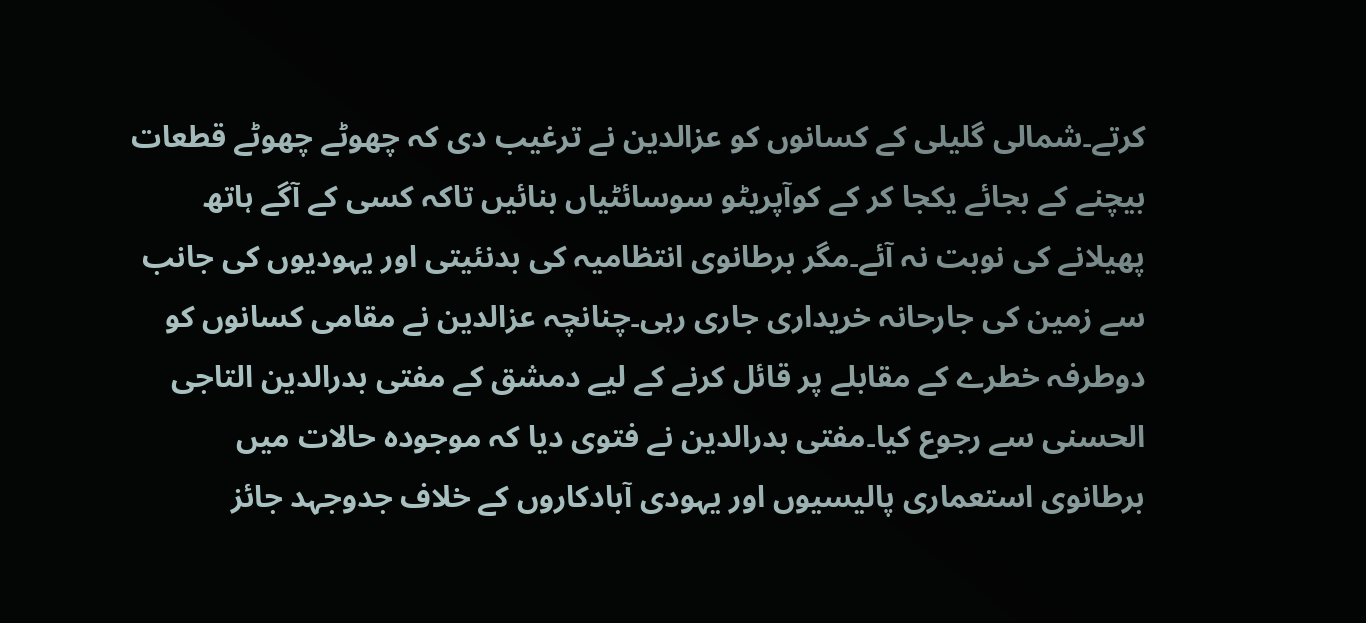کرتے۔شمالی گلیلی کے کسانوں کو عزالدین نے ترغیب دی کہ چھوٹے چھوٹے قطعات بیچنے کے بجائے یکجا کر کے کوآپریٹو سوسائٹیاں بنائیں تاکہ کسی کے آگے ہاتھ پھیلانے کی نوبت نہ آئے۔مگر برطانوی انتظامیہ کی بدنئیتی اور یہودیوں کی جانب سے زمین کی جارحانہ خریداری جاری رہی۔چنانچہ عزالدین نے مقامی کسانوں کو دوطرفہ خطرے کے مقابلے پر قائل کرنے کے لیے دمشق کے مفتی بدرالدین التاجی الحسنی سے رجوع کیا۔مفتی بدرالدین نے فتوی دیا کہ موجودہ حالات میں برطانوی استعماری پالیسیوں اور یہودی آبادکاروں کے خلاف جدوجہد جائز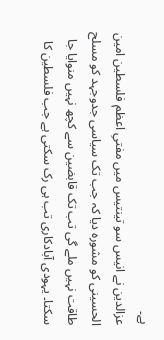ہے۔
عزالدین نے انیس سو تینتیس میں مفتیِ اعظم فلسطین امین الحسینی کو مشورہ دیا کہ جب تک سیاسی جدوجہد کو مسلح طاقت نہیں ملے گی تب تک قابضین سے کچھ نہیں منوایا جا سکتا۔ یہودی آبادکاری تب ہی رک سکتی ہے جب فلسطین کا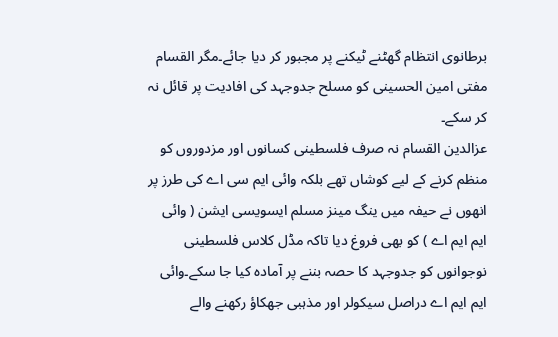برطانوی انتظام گھٹنے ٹیکنے پر مجبور کر دیا جائے۔مگر القسام مفتی امین الحسینی کو مسلح جدوجہد کی افادیت پر قائل نہ کر سکے۔
عزالدین القسام نہ صرف فلسطینی کسانوں اور مزدوروں کو منظم کرنے کے لیے کوشاں تھے بلکہ وائی ایم سی اے کی طرز پر انھوں نے حیفہ میں ینگ مینز مسلم ایسویسی ایشن ( وائی ایم ایم اے ) کو بھی فروغ دیا تاکہ مڈل کلاس فلسطینی نوجوانوں کو جدوجہد کا حصہ بننے پر آمادہ کیا جا سکے۔وائی ایم ایم اے دراصل سیکولر اور مذہبی جھکاؤ رکھنے والے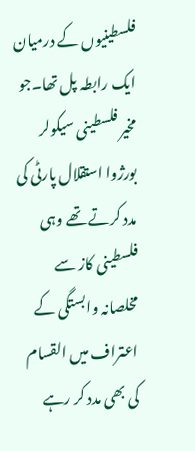فلسطینیوں کے درمیان ایک رابطہ پل تھا۔جو مخیر فلسطینی سیکولر بورژوا استقلال پارٹی کی مدد کرتے تھے وہی فلسطینی کاز سے مخلصانہ وابستگی کے اعتراف میں القسام کی بھی مدد کر رہے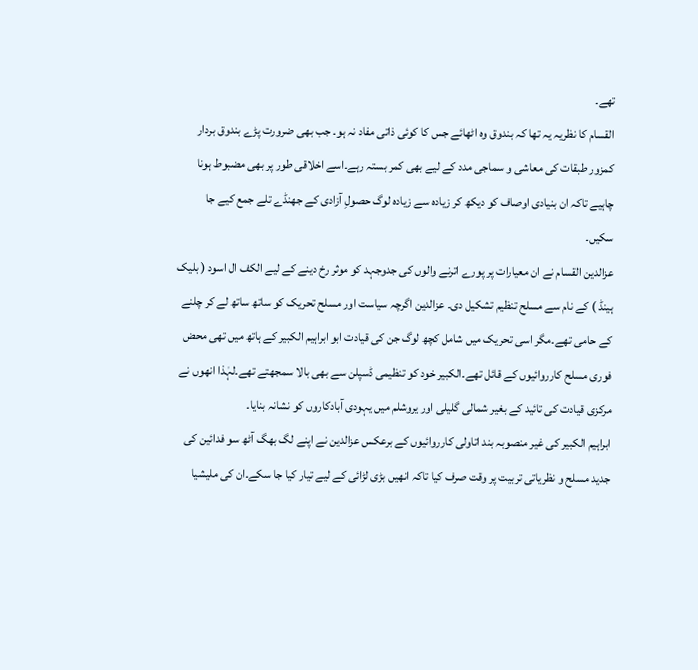تھے۔
القسام کا نظریہ یہ تھا کہ بندوق وہ اٹھائے جس کا کوئی ذاتی مفاد نہ ہو۔ جب بھی ضرورت پڑے بندوق بردار کمزور طبقات کی معاشی و سماجی مدد کے لیے بھی کمر بستہ رہے۔اسے اخلاقی طور پر بھی مضبوط ہونا چاہیے تاکہ ان بنیادی اوصاف کو دیکھ کر زیادہ سے زیادہ لوگ حصولِ آزادی کے جھنڈے تلے جمع کیے جا سکیں۔
عزالدین القسام نے ان معیارات پر پورے اترنے والوں کی جدوجہد کو موثر رخ دینے کے لیے الکف ال اسود ( بلیک ہینڈ ) کے نام سے مسلح تنظیم تشکیل دی۔ عزالدین اگرچہ سیاست اور مسلح تحریک کو ساتھ ساتھ لے کر چلنے کے حامی تھے۔مگر اسی تحریک میں شامل کچھ لوگ جن کی قیادت ابو ابراہیم الکبیر کے ہاتھ میں تھی محض فوری مسلح کارروائیوں کے قائل تھے۔الکبیر خود کو تنظیمی ڈسپلن سے بھی بالا سمجھتے تھے۔لہٰذا انھوں نے مرکزی قیادت کی تائید کے بغیر شمالی گلیلی اور یروشلم میں یہودی آبادکاروں کو نشانہ بنایا۔
ابراہیم الکبیر کی غیر منصوبہ بند اتاولی کارروائیوں کے برعکس عزالدین نے اپنے لگ بھگ آٹھ سو فدائین کی جدید مسلح و نظریاتی تربیت پر وقت صرف کیا تاکہ انھیں بڑی لڑائی کے لیے تیار کیا جا سکے۔ان کی ملیشیا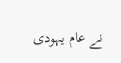نے عام یہودی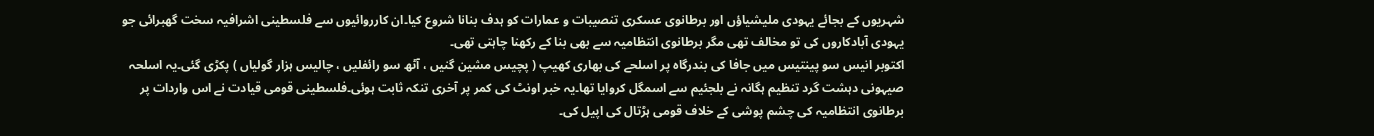شہریوں کے بجائے یہودی ملیشیاؤں اور برطانوی عسکری تنصیبات و عمارات کو ہدف بنانا شروع کیا۔ان کارروائیوں سے فلسطینی اشرافیہ سخت گھبرائی جو یہودی آبادکاروں کی تو مخالف تھی مگر برطانوی انتظامیہ سے بھی بنا کے رکھنا چاہتی تھی۔
اکتوبر انیس سو پینتیس میں جافا کی بندرگاہ پر اسلحے کی بھاری کھیپ ( پچیس مشین گنیں ، آٹھ سو رائفلیں ، چالیس ہزار گولیاں ) پکڑی گئی۔یہ اسلحہ صیہونی دہشت گرد تنظیم ہگانہ نے بلجئیم سے اسمگل کروایا تھا۔یہ خبر اونٹ کی کمر پر آخری تنکہ ثابت ہوئی۔فلسطینی قومی قیادت نے اس واردات پر برطانوی انتظامیہ کی چشم پوشی کے خلاف قومی ہڑتال کی اپیل کی۔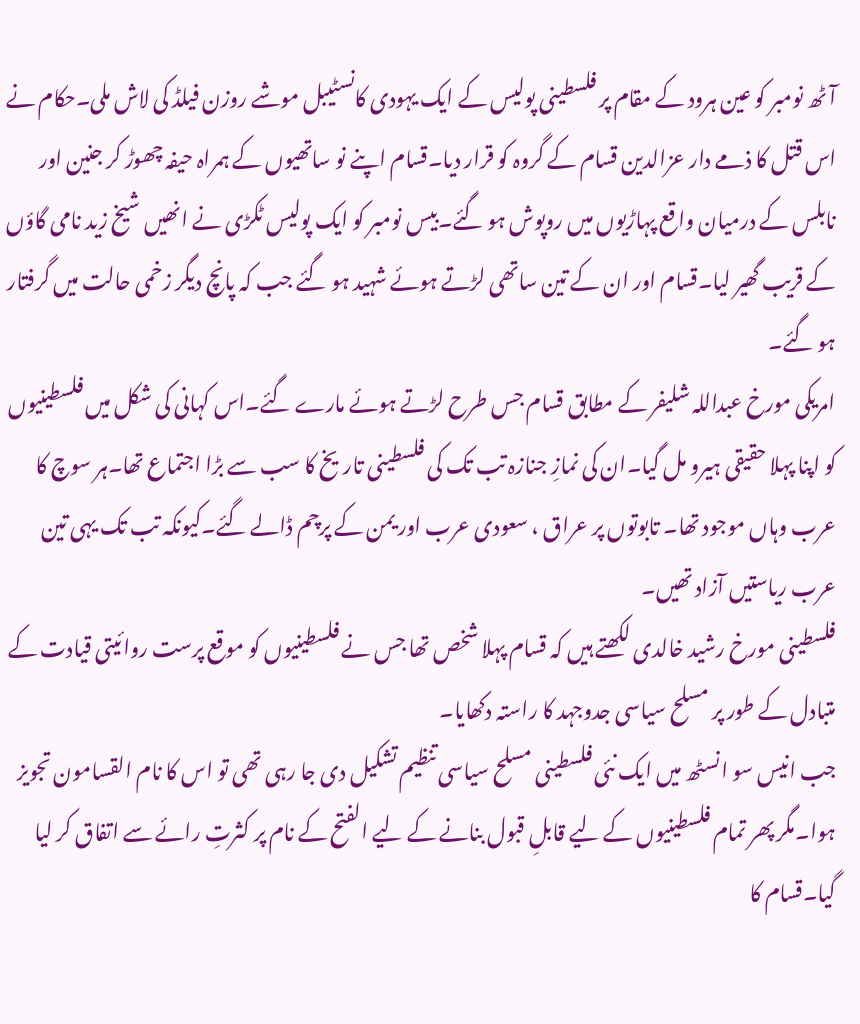آٹھ نومبر کو عین ہرود کے مقام پر فلسطینی پولیس کے ایک یہودی کانسٹیبل موشے روزن فیلڈ کی لاش ملی۔حکام نے اس قتل کا ذمے دار عزالدین قسام کے گروہ کو قرار دیا۔قسام اپنے نو ساتھیوں کے ہمراہ حیفہ چھوڑ کر جنین اور نابلس کے درمیان واقع پہاڑیوں میں روپوش ہو گئے۔بیس نومبر کو ایک پولیس ٹکڑی نے انھیں شیخ زید نامی گاؤں کے قریب گھیر لیا۔قسام اور ان کے تین ساتھی لڑتے ہوئے شہید ہو گئے جب کہ پانچ دیگر زخمی حالت میں گرفتار ہو گئے۔
امریکی مورخ عبداللہ شلیفر کے مطابق قسام جس طرح لڑتے ہوئے مارے گئے۔اس کہانی کی شکل میں فلسطینیوں کو اپنا پہلا حقیقی ہیرو مل گیا۔ان کی نمازِ جنازہ تب تک کی فلسطینی تاریخ کا سب سے بڑا اجتماع تھا۔ہر سوچ کا عرب وہاں موجود تھا۔ تابوتوں پر عراق ، سعودی عرب اور یمن کے پرچم ڈالے گئے۔کیونکہ تب تک یہی تین عرب ریاستیں آزاد تھیں۔
فلسطینی مورخ رشید خالدی لکھتے ہیں کہ قسام پہلا شخص تھا جس نے فلسطینیوں کو موقع پرست روائیتی قیادت کے متبادل کے طور پر مسلح سیاسی جدوجہد کا راستہ دکھایا۔
جب انیس سو انسٹھ میں ایک نئی فلسطینی مسلح سیاسی تنظیم تشکیل دی جا رہی تھی تو اس کا نام القسامون تجویز ہوا۔مگر پھر تمام فلسطینیوں کے لیے قابلِ قبول بنانے کے لیے الفتح کے نام پر کثرتِ رائے سے اتفاق کر لیا گیا۔قسام کا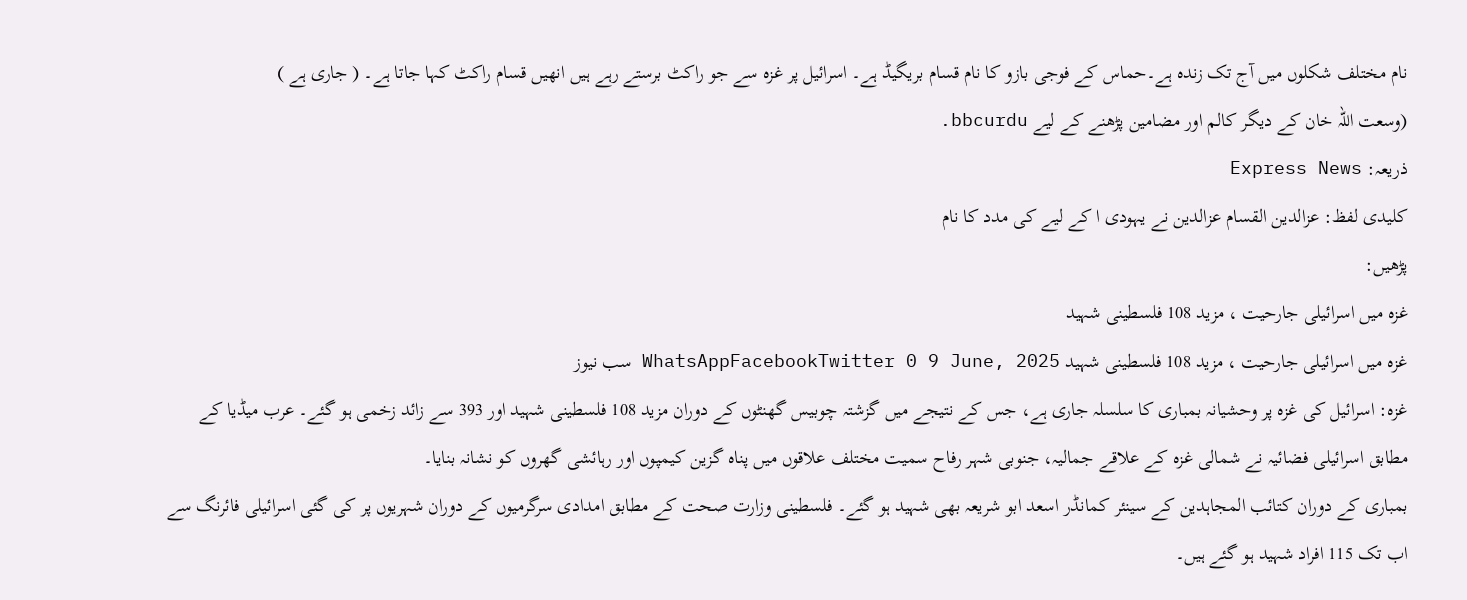نام مختلف شکلوں میں آج تک زندہ ہے۔حماس کے فوجی بازو کا نام قسام بریگیڈ ہے۔ اسرائیل پر غزہ سے جو راکٹ برستے رہے ہیں انھیں قسام راکٹ کہا جاتا ہے۔ ( جاری ہے )
(وسعت اللہ خان کے دیگر کالم اور مضامین پڑھنے کے لیے bbcurdu.
ذریعہ: Express News
کلیدی لفظ: عزالدین القسام عزالدین نے یہودی ا کے لیے کی مدد کا نام
پڑھیں:
غزہ میں اسرائیلی جارحیت ، مزید 108 فلسطینی شہید
غزہ میں اسرائیلی جارحیت ، مزید 108 فلسطینی شہید WhatsAppFacebookTwitter 0 9 June, 2025 سب نیوز
غزہ: اسرائیل کی غزہ پر وحشیانہ بمباری کا سلسلہ جاری ہے، جس کے نتیجے میں گزشتہ چوبیس گھنٹوں کے دوران مزید 108 فلسطینی شہید اور 393 سے زائد زخمی ہو گئے۔ عرب میڈیا کے مطابق اسرائیلی فضائیہ نے شمالی غزہ کے علاقے جمالیہ، جنوبی شہر رفاح سمیت مختلف علاقوں میں پناہ گزین کیمپوں اور رہائشی گھروں کو نشانہ بنایا۔
بمباری کے دوران کتائب المجاہدین کے سینئر کمانڈر اسعد ابو شریعہ بھی شہید ہو گئے۔ فلسطینی وزارت صحت کے مطابق امدادی سرگرمیوں کے دوران شہریوں پر کی گئی اسرائیلی فائرنگ سے اب تک 115 افراد شہید ہو گئے ہیں۔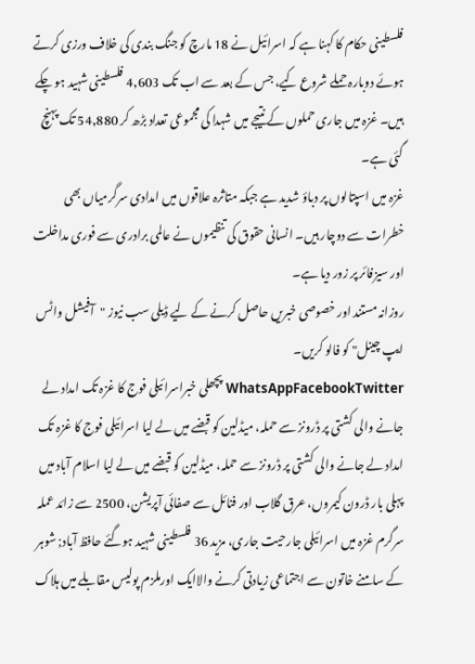فلسطینی حکام کا کہنا ہے کہ اسرائیل نے 18 مارچ کو جنگ بندی کی خلاف ورزی کرتے ہوئے دوبارہ حملے شروع کیے، جس کے بعد سے اب تک 4,603 فلسطینی شہید ہو چکے ہیں۔ غزہ میں جاری حملوں کے نتیجے میں شہدا کی مجموعی تعداد بڑھ کر 54,880 تک پہنچ گئی ہے۔
غزہ میں اسپتالوں پر دباؤ شدید ہے جبکہ متاثرہ علاقوں میں امدادی سرگرمیاں بھی خطرات سے دوچار ہیں۔ انسانی حقوق کی تنظیموں نے عالمی برادری سے فوری مداخلت اور سیزفائر پر زور دیا ہے۔
روزانہ مستند اور خصوصی خبریں حاصل کرنے کے لیے ڈیلی سب نیوز "آفیشل واٹس ایپ چینل" کو فالو کریں۔
WhatsAppFacebookTwitter پچھلی خبراسرائیلی فوج کا غزہ تک امداد لے جانے والی کشتی پر ڈرونز سے حملہ، میڈلین کو قبضے میں لے لیا اسرائیلی فوج کا غزہ تک امداد لے جانے والی کشتی پر ڈرونز سے حملہ، میڈلین کو قبضے میں لے لیا اسلام آباد میں پہلی بار ڈرون کیمروں، عرق گلاب اور فنائل سے صفائی آپریشن، 2500 سے زائد عملہ سرگرم غزہ میں اسرائیلی جارحیت جاری، مزید 36 فلسطینی شہید ہوگئے حافظ آباد; شوہر کے سامنے خاتون سے اجتماعی زیادتی کرنے والاایک اورملزم پولیس مقابلے میں ہلاک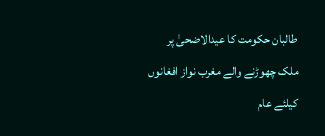طالبان حکومت کا عیدالاضحیٰ پر ملک چھوڑنے والے مغرب نواز افغانوں کیلئے عام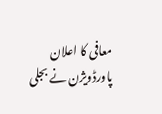معافی کا اعلان پاورڈویژن نے بجلی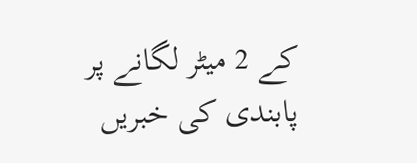کے 2 میٹر لگانے پر پابندی کی خبریں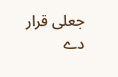جعلی قرار دے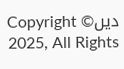دیںCopyright © 2025, All Rights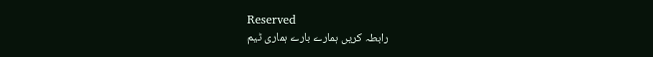Reserved
رابطہ کریں ہمارے بارے ہماری ٹیم